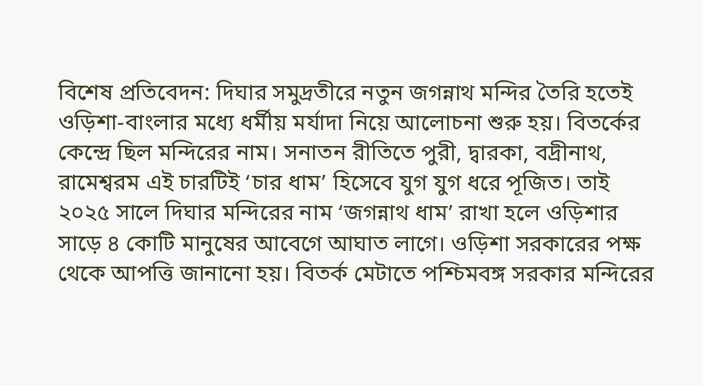বিশেষ প্রতিবেদন: দিঘার সমুদ্রতীরে নতুন জগন্নাথ মন্দির তৈরি হতেই ওড়িশা-বাংলার মধ্যে ধর্মীয় মর্যাদা নিয়ে আলোচনা শুরু হয়। বিতর্কের কেন্দ্রে ছিল মন্দিরের নাম। সনাতন রীতিতে পুরী, দ্বারকা, বদ্রীনাথ, রামেশ্বরম এই চারটিই ‘চার ধাম’ হিসেবে যুগ যুগ ধরে পূজিত। তাই ২০২৫ সালে দিঘার মন্দিরের নাম ‘জগন্নাথ ধাম’ রাখা হলে ওড়িশার সাড়ে ৪ কোটি মানুষের আবেগে আঘাত লাগে। ওড়িশা সরকারের পক্ষ থেকে আপত্তি জানানো হয়। বিতর্ক মেটাতে পশ্চিমবঙ্গ সরকার মন্দিরের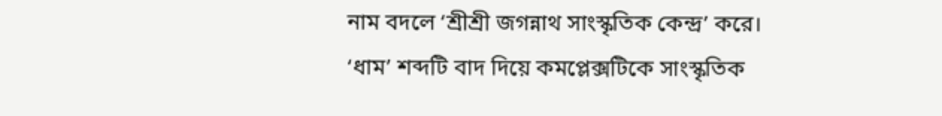নাম বদলে ‘শ্রীশ্রী জগন্নাথ সাংস্কৃতিক কেন্দ্র’ করে। ‘ধাম’ শব্দটি বাদ দিয়ে কমপ্লেক্সটিকে সাংস্কৃতিক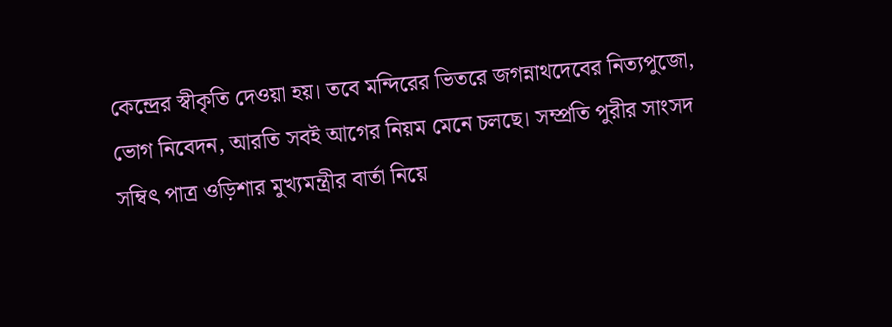কেন্দ্রের স্বীকৃতি দেওয়া হয়। তবে মন্দিরের ভিতরে জগন্নাথদেবের নিত্যপুজো, ভোগ নিবেদন, আরতি সবই আগের নিয়ম মেনে চলছে। সম্প্রতি পুরীর সাংসদ সম্বিৎ পাত্র ওড়িশার মুখ্যমন্ত্রীর বার্তা নিয়ে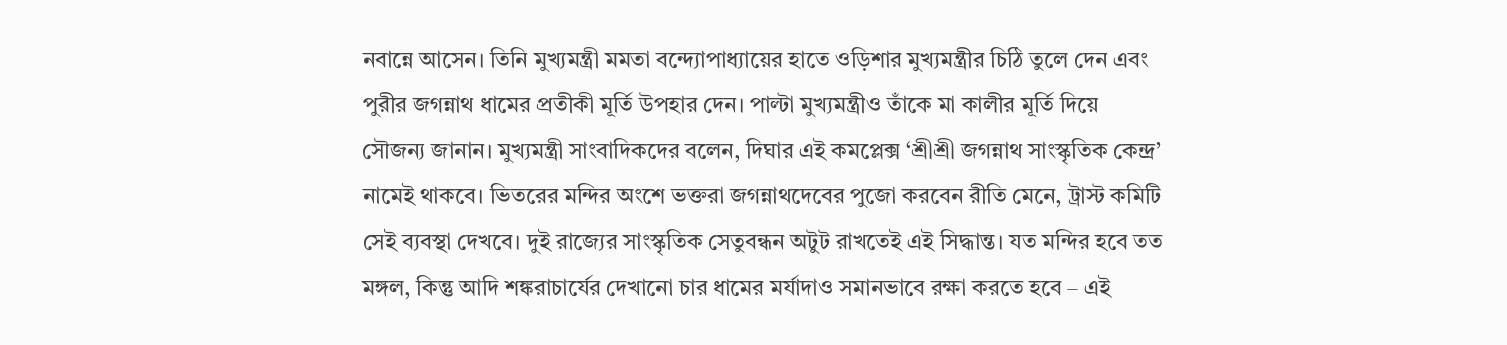নবান্নে আসেন। তিনি মুখ্যমন্ত্রী মমতা বন্দ্যোপাধ্যায়ের হাতে ওড়িশার মুখ্যমন্ত্রীর চিঠি তুলে দেন এবং পুরীর জগন্নাথ ধামের প্রতীকী মূর্তি উপহার দেন। পাল্টা মুখ্যমন্ত্রীও তাঁকে মা কালীর মূর্তি দিয়ে সৌজন্য জানান। মুখ্যমন্ত্রী সাংবাদিকদের বলেন, দিঘার এই কমপ্লেক্স ‘শ্রীশ্রী জগন্নাথ সাংস্কৃতিক কেন্দ্র’ নামেই থাকবে। ভিতরের মন্দির অংশে ভক্তরা জগন্নাথদেবের পুজো করবেন রীতি মেনে, ট্রাস্ট কমিটি সেই ব্যবস্থা দেখবে। দুই রাজ্যের সাংস্কৃতিক সেতুবন্ধন অটুট রাখতেই এই সিদ্ধান্ত। যত মন্দির হবে তত মঙ্গল, কিন্তু আদি শঙ্করাচার্যের দেখানো চার ধামের মর্যাদাও সমানভাবে রক্ষা করতে হবে – এই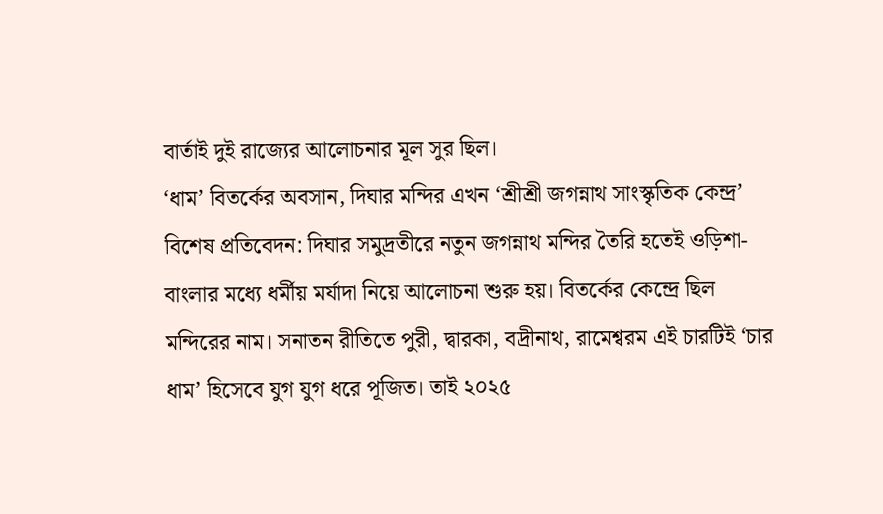বার্তাই দুই রাজ্যের আলোচনার মূল সুর ছিল।
‘ধাম’ বিতর্কের অবসান, দিঘার মন্দির এখন ‘শ্রীশ্রী জগন্নাথ সাংস্কৃতিক কেন্দ্র’
বিশেষ প্রতিবেদন: দিঘার সমুদ্রতীরে নতুন জগন্নাথ মন্দির তৈরি হতেই ওড়িশা-বাংলার মধ্যে ধর্মীয় মর্যাদা নিয়ে আলোচনা শুরু হয়। বিতর্কের কেন্দ্রে ছিল মন্দিরের নাম। সনাতন রীতিতে পুরী, দ্বারকা, বদ্রীনাথ, রামেশ্বরম এই চারটিই ‘চার ধাম’ হিসেবে যুগ যুগ ধরে পূজিত। তাই ২০২৫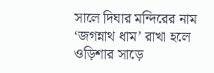সালে দিঘার মন্দিরের নাম ‘জগন্নাথ ধাম’ রাখা হলে ওড়িশার সাড়ে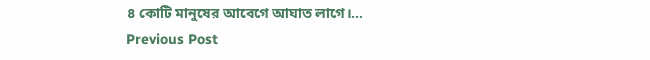৪ কোটি মানুষের আবেগে আঘাত লাগে।…
Previous Post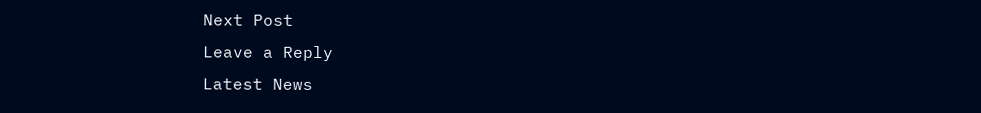Next Post
Leave a Reply
Latest News